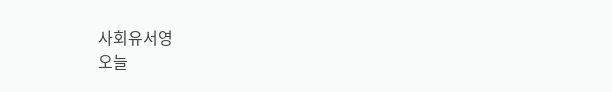사회유서영
오늘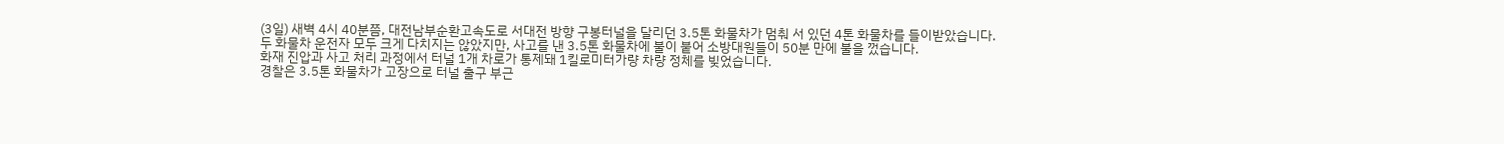(3일) 새벽 4시 40분쯤, 대전남부순환고속도로 서대전 방향 구봉터널을 달리던 3.5톤 화물차가 멈춰 서 있던 4톤 화물차를 들이받았습니다.
두 화물차 운전자 모두 크게 다치지는 않았지만, 사고를 낸 3.5톤 화물차에 불이 붙어 소방대원들이 50분 만에 불을 껐습니다.
화재 진압과 사고 처리 과정에서 터널 1개 차로가 통제돼 1킬로미터가량 차량 정체를 빚었습니다.
경찰은 3.5톤 화물차가 고장으로 터널 출구 부근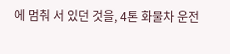에 멈춰 서 있던 것을, 4톤 화물차 운전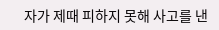자가 제때 피하지 못해 사고를 낸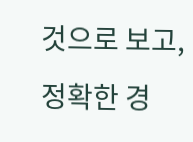것으로 보고, 정확한 경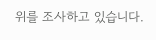위를 조사하고 있습니다.